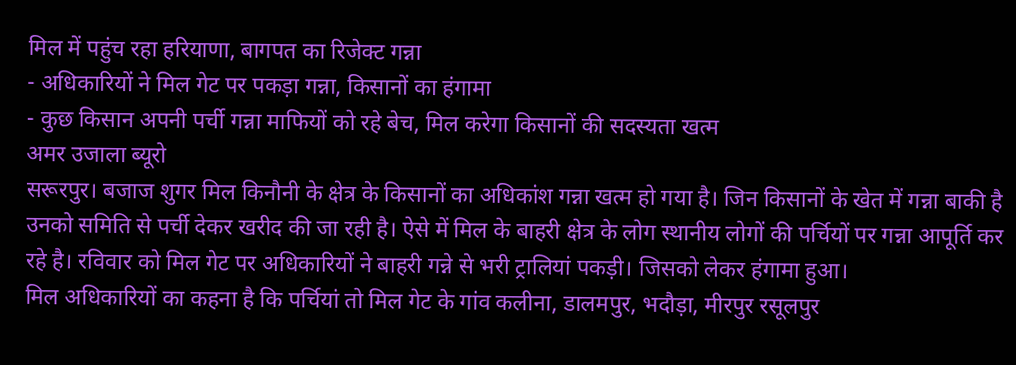मिल में पहुंच रहा हरियाणा, बागपत का रिजेक्ट गन्ना
- अधिकारियों ने मिल गेट पर पकड़ा गन्ना, किसानों का हंगामा
- कुछ किसान अपनी पर्ची गन्ना माफियों को रहे बेच, मिल करेगा किसानों की सदस्यता खत्म
अमर उजाला ब्यूरो
सरूरपुर। बजाज शुगर मिल किनौनी के क्षेत्र के किसानों का अधिकांश गन्ना खत्म हो गया है। जिन किसानों के खेत में गन्ना बाकी है उनको समिति से पर्ची देकर खरीद की जा रही है। ऐसे में मिल के बाहरी क्षेत्र के लोग स्थानीय लोगों की पर्चियों पर गन्ना आपूर्ति कर रहे है। रविवार को मिल गेट पर अधिकारियों ने बाहरी गन्ने से भरी ट्रालियां पकड़ी। जिसको लेकर हंगामा हुआ।
मिल अधिकारियों का कहना है कि पर्चियां तो मिल गेट के गांव कलीना, डालमपुर, भदौड़ा, मीरपुर रसूलपुर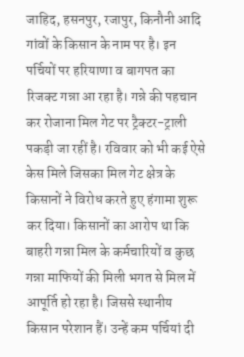जाहिद, हसनपुर, रजापुर, किनौनी आदि गांवों के किसान के नाम पर है। इन पर्चियों पर हरियाणा व बागपत का रिजक्ट गन्ना आ रहा है। गन्ने की पहचान कर रोजाना मिल गेट पर ट्रैक्टर-ट्राली पकड़ी जा रहीं है। रविवार को भी कई ऐसे केस मिले जिसका मिल गेट क्षेत्र के किसानों ने विरोध करते हुए हंगामा शुरू कर दिया। किसानों का आरोप था कि बाहरी गन्ना मिल के कर्मचारियों व कुछ गन्ना माफियों की मिली भगत से मिल में आपूर्ति हो रहा है। जिससे स्थानीय किसान परेशान हैं। उन्हें कम पर्चियां दी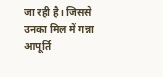जा रही है। जिससे उनका मिल में गन्ना आपूर्ति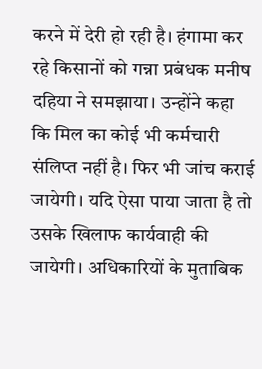करने में देरी हो रही है। हंगामा कर रहे किसानों को गन्ना प्रबंधक मनीष दहिया ने समझाया। उन्होंने कहा कि मिल का कोई भी कर्मचारी संलिप्त नहीं है। फिर भी जांच कराई जायेगी। यदि ऐसा पाया जाता है तो उसके खिलाफ कार्यवाही की जायेगी। अधिकारियों के मुताबिक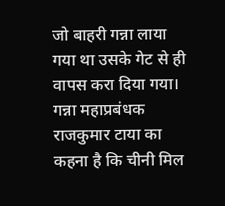जो बाहरी गन्ना लाया गया था उसके गेट से ही वापस करा दिया गया। गन्ना महाप्रबंधक राजकुमार टाया का कहना है कि चीनी मिल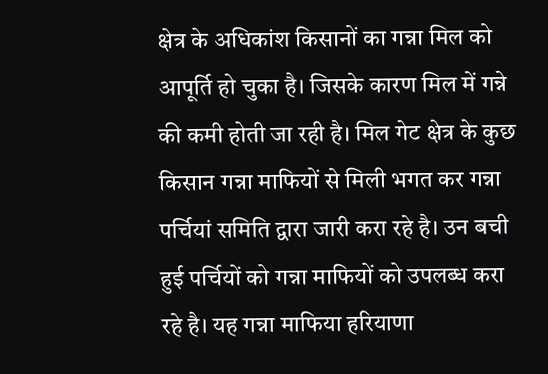क्षेत्र के अधिकांश किसानों का गन्ना मिल को आपूर्ति हो चुका है। जिसके कारण मिल में गन्ने की कमी होती जा रही है। मिल गेट क्षेत्र के कुछ किसान गन्ना माफियों से मिली भगत कर गन्ना पर्चियां समिति द्वारा जारी करा रहे है। उन बची हुई पर्चियों को गन्ना माफियों को उपलब्ध करा रहे है। यह गन्ना माफिया हरियाणा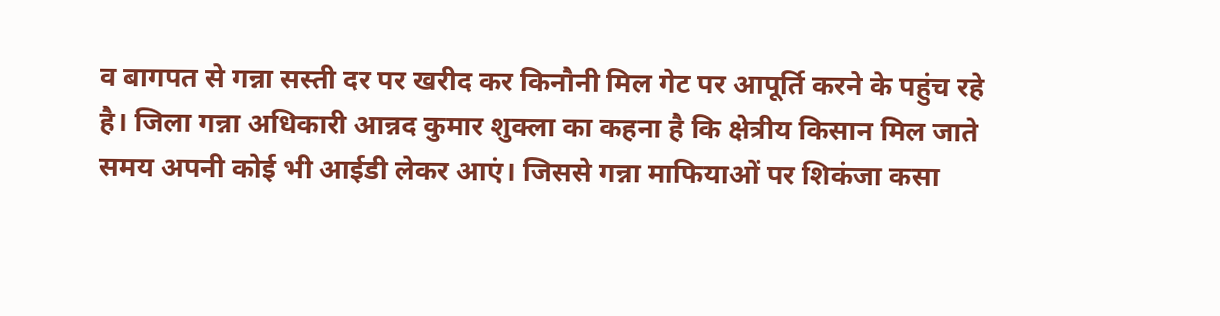व बागपत से गन्ना सस्ती दर पर खरीद कर किनौनी मिल गेट पर आपूर्ति करने के पहुंच रहे है। जिला गन्ना अधिकारी आन्नद कुमार शुक्ला का कहना है कि क्षेत्रीय किसान मिल जाते समय अपनी कोई भी आईडी लेकर आएं। जिससे गन्ना माफियाओं पर शिकंजा कसा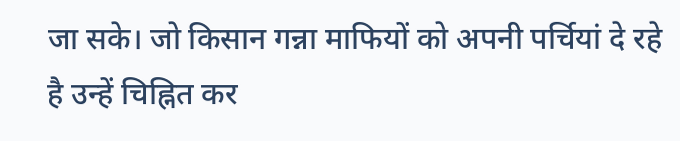जा सके। जो किसान गन्ना माफियों को अपनी पर्चियां दे रहे है उन्हें चिह्नित कर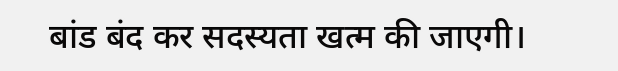बांड बंद कर सदस्यता खत्म की जाएगी।